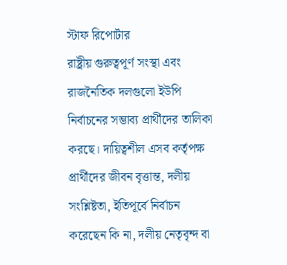স্টাফ রিপোর্টার
রাষ্ট্রীয় গুরুত্বপূর্ণ সংস্থা এবং রাজনৈতিক দলগুলো ইউপি নির্বাচনের সম্ভাব্য প্রার্থীদের তালিকা করছে। দায়িত্বশীল এসব কর্তৃপক্ষ প্রার্থীদের জীবন বৃত্তান্ত, দলীয় সংশ্লিষ্টতা, ইতিপূর্বে নির্বাচন করেছেন কি না, দলীয় নেতৃবৃন্দ বা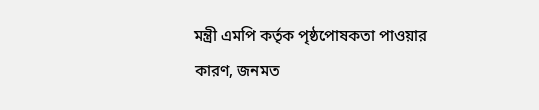মন্ত্রী এমপি কর্তৃক পৃষ্ঠপোষকতা পাওয়ার কারণ, জনমত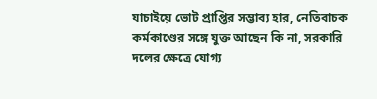যাচাইয়ে ভোট প্রাপ্তির সম্ভাব্য হার, নেতিবাচক কর্মকাণ্ডের সঙ্গে যুক্ত আছেন কি না, সরকারি দলের ক্ষেত্রে যোগ্য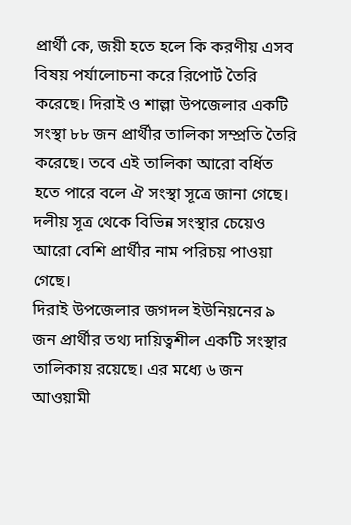প্রার্থী কে, জয়ী হতে হলে কি করণীয় এসব বিষয় পর্যালোচনা করে রিপোর্ট তৈরি করেছে। দিরাই ও শাল্লা উপজেলার একটি সংস্থা ৮৮ জন প্রার্থীর তালিকা সম্প্রতি তৈরি করেছে। তবে এই তালিকা আরো বর্ধিত হতে পারে বলে ঐ সংস্থা সূত্রে জানা গেছে। দলীয় সূত্র থেকে বিভিন্ন সংস্থার চেয়েও আরো বেশি প্রার্থীর নাম পরিচয় পাওয়া গেছে।
দিরাই উপজেলার জগদল ইউনিয়নের ৯ জন প্রার্থীর তথ্য দায়িত্বশীল একটি সংস্থার তালিকায় রয়েছে। এর মধ্যে ৬ জন আওয়ামী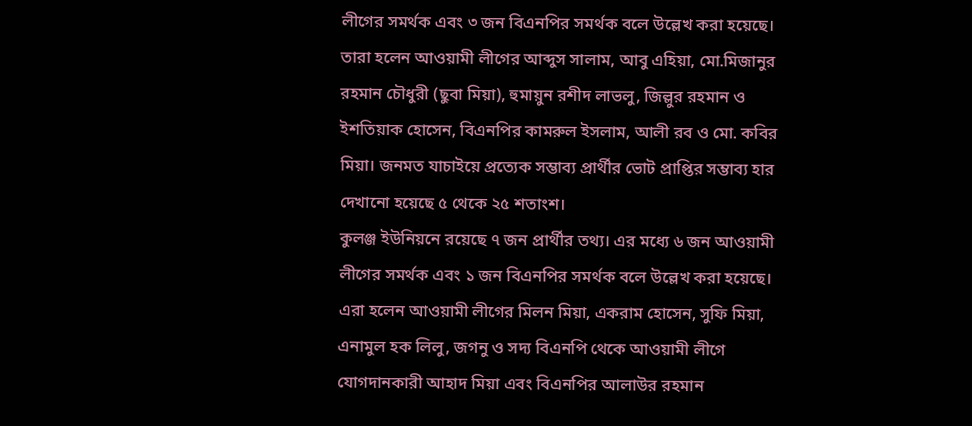লীগের সমর্থক এবং ৩ জন বিএনপির সমর্থক বলে উল্লেখ করা হয়েছে। তারা হলেন আওয়ামী লীগের আব্দুস সালাম, আবু এহিয়া, মো.মিজানুর রহমান চৌধুরী (ছুবা মিয়া), হুমায়ুন রশীদ লাভলু, জিল্লুর রহমান ও ইশতিয়াক হোসেন, বিএনপির কামরুল ইসলাম, আলী রব ও মো. কবির মিয়া। জনমত যাচাইয়ে প্রত্যেক সম্ভাব্য প্রার্থীর ভোট প্রাপ্তির সম্ভাব্য হার দেখানো হয়েছে ৫ থেকে ২৫ শতাংশ।
কুলঞ্জ ইউনিয়নে রয়েছে ৭ জন প্রার্থীর তথ্য। এর মধ্যে ৬ জন আওয়ামী লীগের সমর্থক এবং ১ জন বিএনপির সমর্থক বলে উল্লেখ করা হয়েছে। এরা হলেন আওয়ামী লীগের মিলন মিয়া, একরাম হোসেন, সুফি মিয়া, এনামুল হক লিলু, জগনু ও সদ্য বিএনপি থেকে আওয়ামী লীগে যোগদানকারী আহাদ মিয়া এবং বিএনপির আলাউর রহমান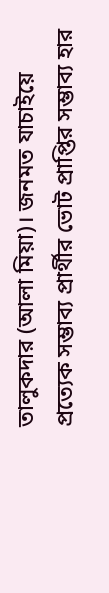তালুকদার (আলা মিয়া)। জনমত যাচাইয়ে প্রত্যেক সম্ভাব্য প্রার্থীর ভোট প্রাপ্তির সম্ভাব্য হার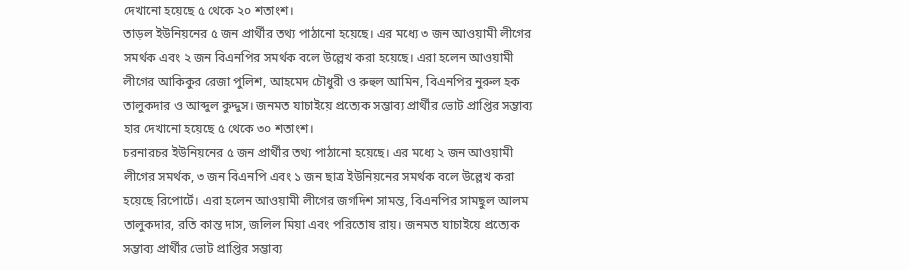দেখানো হয়েছে ৫ থেকে ২০ শতাংশ।
তাড়ল ইউনিয়নের ৫ জন প্রার্থীর তথ্য পাঠানো হয়েছে। এর মধ্যে ৩ জন আওয়ামী লীগের সমর্থক এবং ২ জন বিএনপির সমর্থক বলে উল্লেখ করা হয়েছে। এরা হলেন আওয়ামী লীগের আকিকুর রেজা পুলিশ, আহমেদ চৌধুরী ও রুহুল আমিন, বিএনপির নুরুল হক তালুকদার ও আব্দুল কুদ্দুস। জনমত যাচাইয়ে প্রত্যেক সম্ভাব্য প্রার্থীর ভোট প্রাপ্তির সম্ভাব্য হার দেখানো হয়েছে ৫ থেকে ৩০ শতাংশ।
চরনারচর ইউনিয়নের ৫ জন প্রার্থীর তথ্য পাঠানো হয়েছে। এর মধ্যে ২ জন আওয়ামী লীগের সমর্থক, ৩ জন বিএনপি এবং ১ জন ছাত্র ইউনিয়নের সমর্থক বলে উল্লেখ করা হয়েছে রিপোর্টে। এরা হলেন আওয়ামী লীগের জগদিশ সামন্ত, বিএনপির সামছুল আলম তালুকদার, রতি কান্ত দাস, জলিল মিয়া এবং পরিতোষ রায়। জনমত যাচাইয়ে প্রত্যেক সম্ভাব্য প্রার্থীর ভোট প্রাপ্তির সম্ভাব্য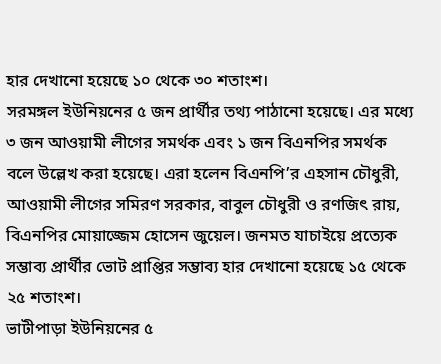হার দেখানো হয়েছে ১০ থেকে ৩০ শতাংশ।
সরমঙ্গল ইউনিয়নের ৫ জন প্রার্থীর তথ্য পাঠানো হয়েছে। এর মধ্যে ৩ জন আওয়ামী লীগের সমর্থক এবং ১ জন বিএনপির সমর্থক বলে উল্লেখ করা হয়েছে। এরা হলেন বিএনপি’র এহসান চৌধুরী, আওয়ামী লীগের সমিরণ সরকার, বাবুল চৌধুরী ও রণজিৎ রায়, বিএনপির মোয়াজ্জেম হোসেন জুয়েল। জনমত যাচাইয়ে প্রত্যেক সম্ভাব্য প্রার্থীর ভোট প্রাপ্তির সম্ভাব্য হার দেখানো হয়েছে ১৫ থেকে ২৫ শতাংশ।
ভাটীপাড়া ইউনিয়নের ৫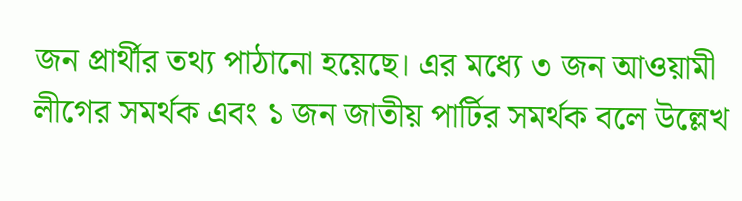জন প্রার্থীর তথ্য পাঠানো হয়েছে। এর মধ্যে ৩ জন আওয়ামী লীগের সমর্থক এবং ১ জন জাতীয় পার্টির সমর্থক বলে উল্লেখ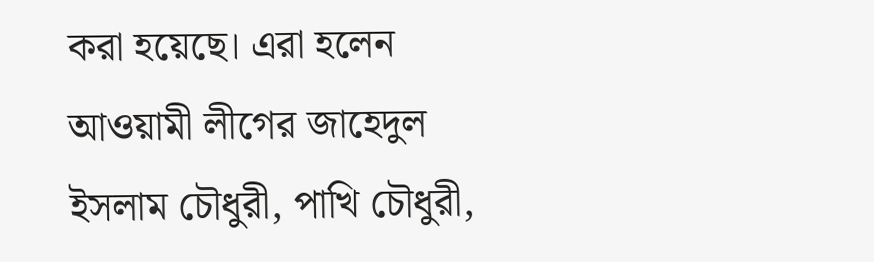করা হয়েছে। এরা হলেন আওয়ামী লীগের জাহেদুল ইসলাম চৌধুরী, পাখি চৌধুরী,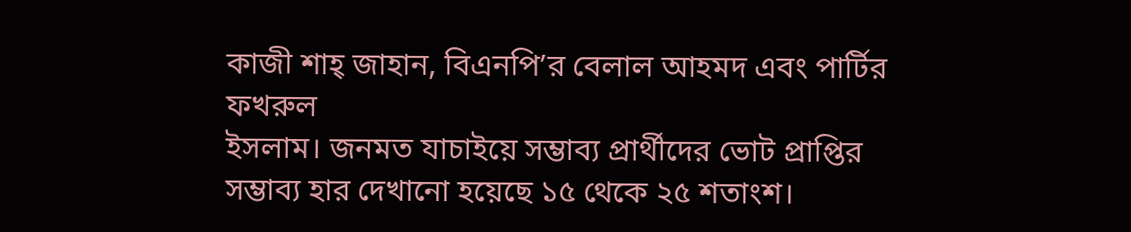কাজী শাহ্ জাহান, বিএনপি’র বেলাল আহমদ এবং পার্টির ফখরুল
ইসলাম। জনমত যাচাইয়ে সম্ভাব্য প্রার্থীদের ভোট প্রাপ্তির সম্ভাব্য হার দেখানো হয়েছে ১৫ থেকে ২৫ শতাংশ।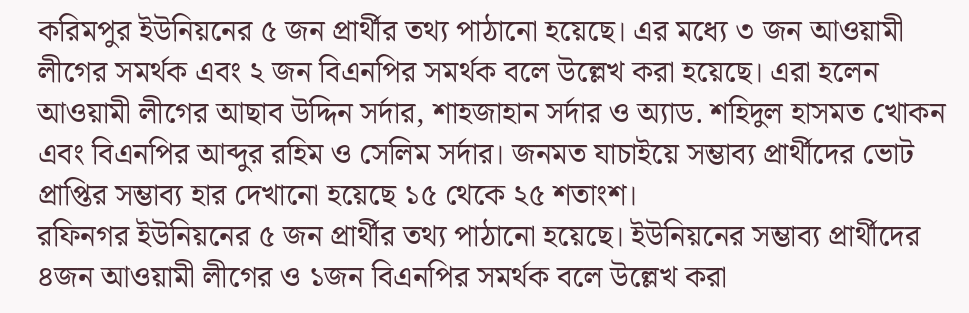করিমপুর ইউনিয়নের ৫ জন প্রার্থীর তথ্য পাঠানো হয়েছে। এর মধ্যে ৩ জন আওয়ামী লীগের সমর্থক এবং ২ জন বিএনপির সমর্থক বলে উল্লেখ করা হয়েছে। এরা হলেন আওয়ামী লীগের আছাব উদ্দিন সর্দার, শাহজাহান সর্দার ও অ্যাড. শহিদুল হাসমত খোকন এবং বিএনপির আব্দুর রহিম ও সেলিম সর্দার। জনমত যাচাইয়ে সম্ভাব্য প্রার্থীদের ভোট প্রাপ্তির সম্ভাব্য হার দেখানো হয়েছে ১৫ থেকে ২৫ শতাংশ।
রফিনগর ইউনিয়নের ৫ জন প্রার্থীর তথ্য পাঠানো হয়েছে। ইউনিয়নের সম্ভাব্য প্রার্থীদের ৪জন আওয়ামী লীগের ও ১জন বিএনপির সমর্থক বলে উল্লেখ করা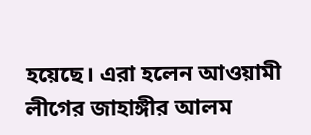হয়েছে। এরা হলেন আওয়ামী লীগের জাহাঙ্গীর আলম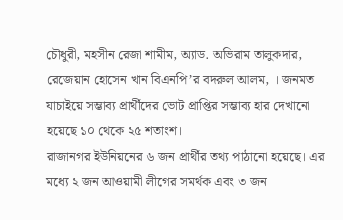চৌধুরী, মহসীন রেজা শামীম, অ্যাড. অভিরাম তালুকদার, রেজেয়ান হোসেন খান বিএনপি’র বদরুল আলম, । জনমত যাচাইয়ে সম্ভাব্য প্রার্থীদের ভোট প্রাপ্তির সম্ভাব্য হার দেখানো হয়েছে ১০ থেকে ২৫ শতাংশ।
রাজানগর ইউনিয়নের ৬ জন প্রার্থীর তথ্য পাঠানো হয়েছে। এর মধ্যে ২ জন আওয়ামী লীগের সমর্থক এবং ৩ জন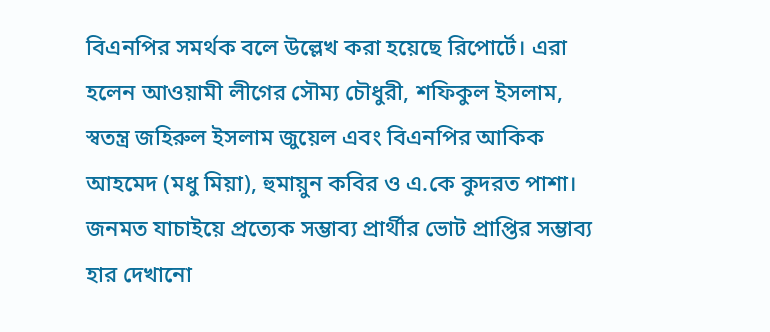বিএনপির সমর্থক বলে উল্লেখ করা হয়েছে রিপোর্টে। এরা হলেন আওয়ামী লীগের সৌম্য চৌধুরী, শফিকুল ইসলাম, স্বতন্ত্র জহিরুল ইসলাম জুয়েল এবং বিএনপির আকিক আহমেদ (মধু মিয়া), হুমায়ুন কবির ও এ.কে কুদরত পাশা। জনমত যাচাইয়ে প্রত্যেক সম্ভাব্য প্রার্থীর ভোট প্রাপ্তির সম্ভাব্য হার দেখানো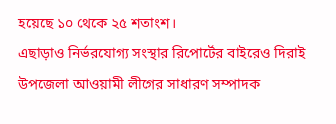হয়েছে ১০ থেকে ২৫ শতাংশ।
এছাড়াও নির্ভরযোগ্য সংস্থার রিপোর্টের বাইরেও দিরাই উপজেলা আওয়ামী লীগের সাধারণ সম্পাদক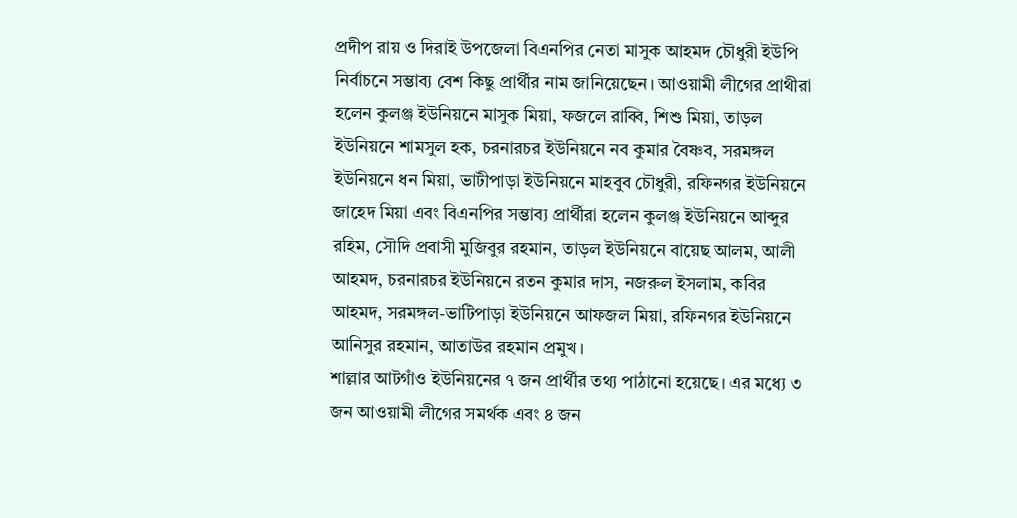প্রদীপ রায় ও দিরাই উপজেলা বিএনপির নেতা মাসুক আহমদ চৌধুরী ইউপি নির্বাচনে সম্ভাব্য বেশ কিছু প্রার্থীর নাম জানিয়েছেন। আওয়ামী লীগের প্রাথীরা হলেন কুলঞ্জ ইউনিয়নে মাসুক মিয়া, ফজলে রাব্বি, শিশু মিয়া, তাড়ল ইউনিয়নে শামসুল হক, চরনারচর ইউনিয়নে নব কুমার বৈষ্ণব, সরমঙ্গল ইউনিয়নে ধন মিয়া, ভাটীপাড়া ইউনিয়নে মাহবুব চৌধুরী, রফিনগর ইউনিয়নে জাহেদ মিয়া এবং বিএনপির সম্ভাব্য প্রার্থীরা হলেন কুলঞ্জ ইউনিয়নে আব্দুর রহিম, সৌদি প্রবাসী মুজিবুর রহমান, তাড়ল ইউনিয়নে বায়েছ আলম, আলী আহমদ, চরনারচর ইউনিয়নে রতন কুমার দাস, নজরুল ইসলাম, কবির আহমদ, সরমঙ্গল-ভাটিপাড়া ইউনিয়নে আফজল মিয়া, রফিনগর ইউনিয়নে আনিসুর রহমান, আতাউর রহমান প্রমুখ।
শাল্লার আটগাঁও ইউনিয়নের ৭ জন প্রার্থীর তথ্য পাঠানো হয়েছে। এর মধ্যে ৩ জন আওয়ামী লীগের সমর্থক এবং ৪ জন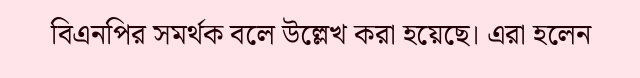বিএনপির সমর্থক বলে উল্লেখ করা হয়েছে। এরা হলেন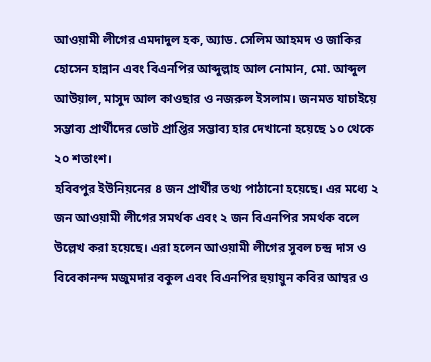আওয়ামী লীগের এমদাদুল হক, অ্যাড. সেলিম আহমদ ও জাকির হোসেন হান্নান এবং বিএনপির আব্দুল্লাহ আল নোমান, মো. আব্দুল আউয়াল, মাসুদ আল কাওছার ও নজরুল ইসলাম। জনমত যাচাইয়ে সম্ভাব্য প্রার্থীদের ভোট প্রাপ্তির সম্ভাব্য হার দেখানো হয়েছে ১০ থেকে ২০ শতাংশ।
হবিবপুর ইউনিয়নের ৪ জন প্রার্থীর তথ্য পাঠানো হয়েছে। এর মধ্যে ২ জন আওয়ামী লীগের সমর্থক এবং ২ জন বিএনপির সমর্থক বলে উল্লেখ করা হয়েছে। এরা হলেন আওয়ামী লীগের সুবল চন্দ্র দাস ও বিবেকানন্দ মজুমদার বকুল এবং বিএনপির হুয়ায়ুন কবির আম্বর ও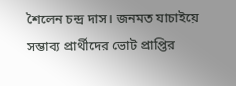শৈলেন চন্দ্র দাস। জনমত যাচাইয়ে সম্ভাব্য প্রার্থীদের ভোট প্রাপ্তির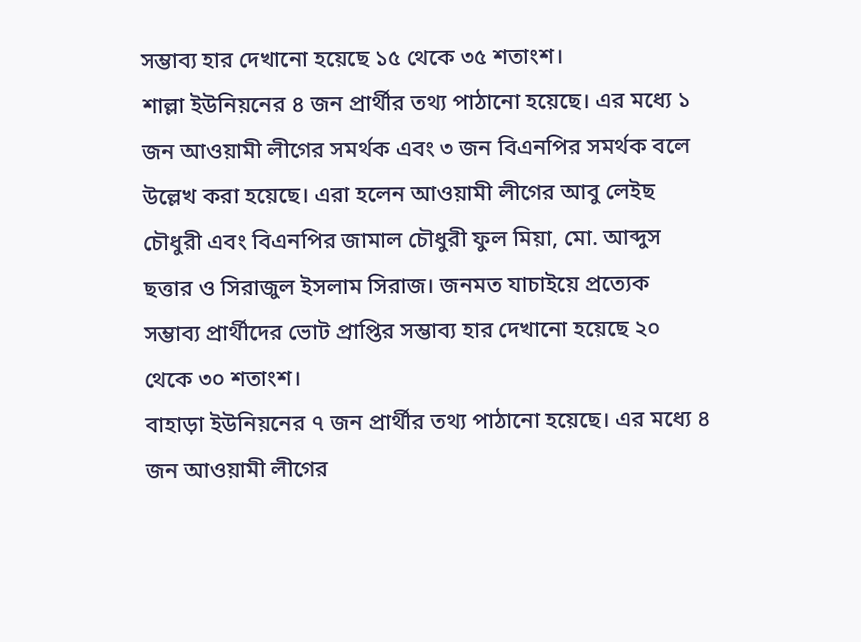সম্ভাব্য হার দেখানো হয়েছে ১৫ থেকে ৩৫ শতাংশ।
শাল্লা ইউনিয়নের ৪ জন প্রার্থীর তথ্য পাঠানো হয়েছে। এর মধ্যে ১ জন আওয়ামী লীগের সমর্থক এবং ৩ জন বিএনপির সমর্থক বলে উল্লেখ করা হয়েছে। এরা হলেন আওয়ামী লীগের আবু লেইছ চৌধুরী এবং বিএনপির জামাল চৌধুরী ফুল মিয়া, মো. আব্দুস ছত্তার ও সিরাজুল ইসলাম সিরাজ। জনমত যাচাইয়ে প্রত্যেক সম্ভাব্য প্রার্থীদের ভোট প্রাপ্তির সম্ভাব্য হার দেখানো হয়েছে ২০ থেকে ৩০ শতাংশ।
বাহাড়া ইউনিয়নের ৭ জন প্রার্থীর তথ্য পাঠানো হয়েছে। এর মধ্যে ৪ জন আওয়ামী লীগের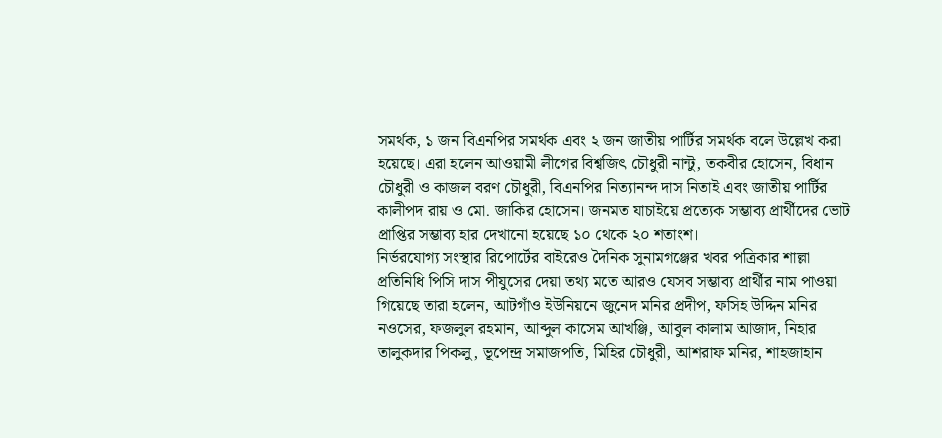সমর্থক, ১ জন বিএনপির সমর্থক এবং ২ জন জাতীয় পার্টির সমর্থক বলে উল্লেখ করা হয়েছে। এরা হলেন আওয়ামী লীগের বিশ্বজিৎ চৌধুরী নান্টু, তকবীর হোসেন, বিধান চৌধুরী ও কাজল বরণ চৌধুরী, বিএনপির নিত্যানন্দ দাস নিতাই এবং জাতীয় পার্টির কালীপদ রায় ও মো. জাকির হোসেন। জনমত যাচাইয়ে প্রত্যেক সম্ভাব্য প্রার্থীদের ভোট প্রাপ্তির সম্ভাব্য হার দেখানো হয়েছে ১০ থেকে ২০ শতাংশ।
নির্ভরযোগ্য সংস্থার রিপোর্টের বাইরেও দৈনিক সুনামগঞ্জের খবর পত্রিকার শাল্লা প্রতিনিধি পিসি দাস পীযুসের দেয়া তথ্য মতে আরও যেসব সম্ভাব্য প্রার্থীর নাম পাওয়া গিয়েছে তারা হলেন, আটগাঁও ইউনিয়নে জুনেদ মনির প্রদীপ, ফসিহ উদ্দিন মনির নওসের, ফজলুল রহমান, আব্দুল কাসেম আখঞ্জি, আবুল কালাম আজাদ, নিহার তালুকদার পিকলু, ভূপেন্দ্র সমাজপতি, মিহির চৌধুরী, আশরাফ মনির, শাহজাহান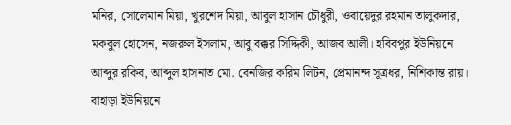মনির, সোলেমান মিয়া, খুরশেদ মিয়া, আবুল হাসান চৌধুরী, ওবায়েদুর রহমান তালুকদার, মকবুল হোসেন, নজরুল ইসলাম, আবু বক্কর সিদ্দিকী, আজব আলী। হবিবপুর ইউনিয়নে আব্দুর রকিব, আব্দুল হাসনাত মো. বেনজির করিম লিটন, প্রেমানন্দ সূত্রধর, নিশিকান্ত রায়। বাহাড়া ইউনিয়নে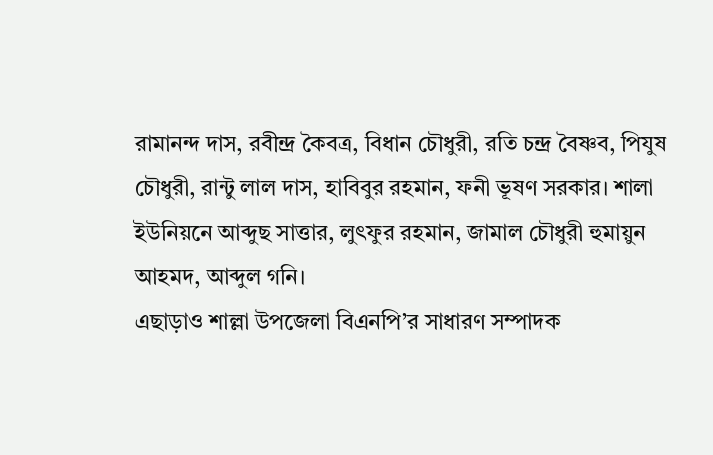রামানন্দ দাস, রবীন্দ্র কৈবত্র, বিধান চৌধুরী, রতি চন্দ্র বৈষ্ণব, পিযুষ চৌধুরী, রান্টু লাল দাস, হাবিবুর রহমান, ফনী ভূষণ সরকার। শালা ইউনিয়নে আব্দুছ সাত্তার, লুৎফুর রহমান, জামাল চৌধুরী হুমায়ুন আহমদ, আব্দুল গনি।
এছাড়াও শাল্লা উপজেলা বিএনপি’র সাধারণ সম্পাদক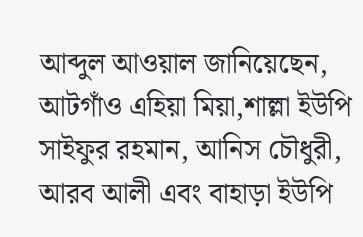আব্দুল আওয়াল জানিয়েছেন, আটগাঁও এহিয়া মিয়া,শাল্লা ইউপি সাইফুর রহমান, আনিস চৌধুরী, আরব আলী এবং বাহাড়া ইউপি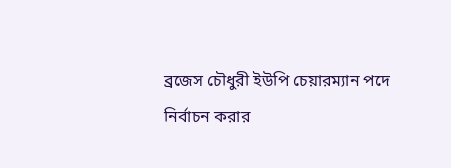ব্রজেস চৌধুরী ইউপি চেয়ারম্যান পদে নির্বাচন করার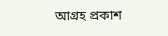আগ্রহ প্রকাশ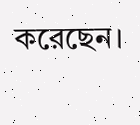করেছেন।